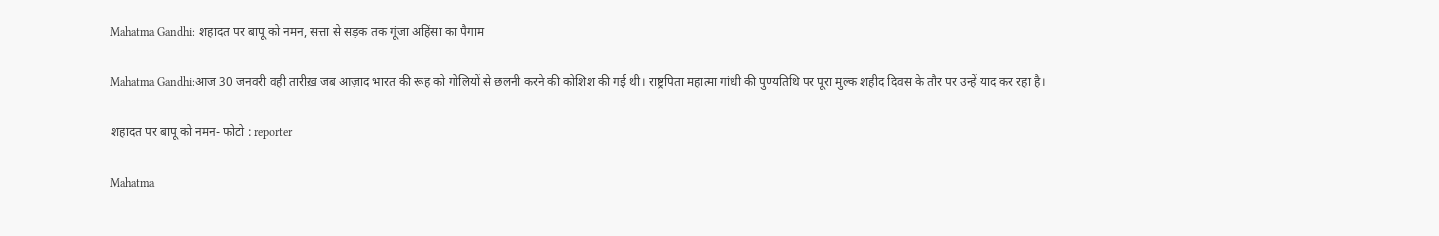Mahatma Gandhi: शहादत पर बापू को नमन, सत्ता से सड़क तक गूंजा अहिंसा का पैगाम

Mahatma Gandhi:आज 30 जनवरी वही तारीख़ जब आज़ाद भारत की रूह को गोलियों से छलनी करने की कोशिश की गई थी। राष्ट्रपिता महात्मा गांधी की पुण्यतिथि पर पूरा मुल्क शहीद दिवस के तौर पर उन्हें याद कर रहा है।

शहादत पर बापू को नमन- फोटो : reporter

Mahatma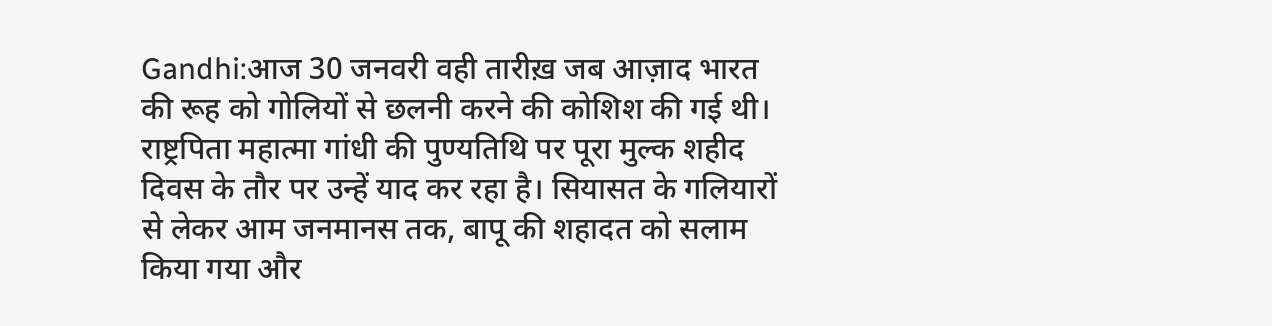Gandhi:आज 30 जनवरी वही तारीख़ जब आज़ाद भारत की रूह को गोलियों से छलनी करने की कोशिश की गई थी। राष्ट्रपिता महात्मा गांधी की पुण्यतिथि पर पूरा मुल्क शहीद दिवस के तौर पर उन्हें याद कर रहा है। सियासत के गलियारों से लेकर आम जनमानस तक, बापू की शहादत को सलाम किया गया और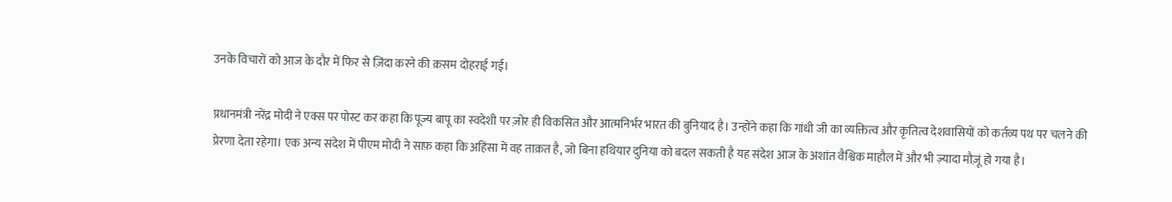उनके विचारों को आज के दौर में फिर से ज़िंदा करने की क़सम दोहराई गई।

प्रधानमंत्री नरेंद्र मोदी ने एक्स पर पोस्ट कर कहा कि पूज्य बापू का स्वदेशी पर ज़ोर ही विकसित और आत्मनिर्भर भारत की बुनियाद है। उन्होंने कहा कि गांधी जी का व्यक्तित्व और कृतित्व देशवासियों को कर्तव्य पथ पर चलने की प्रेरणा देता रहेगा। एक अन्य संदेश में पीएम मोदी ने साफ़ कहा कि अहिंसा में वह ताक़त है, जो बिना हथियार दुनिया को बदल सकती है यह संदेश आज के अशांत वैश्विक माहौल में और भी ज़्यादा मौज़ूं हो गया है।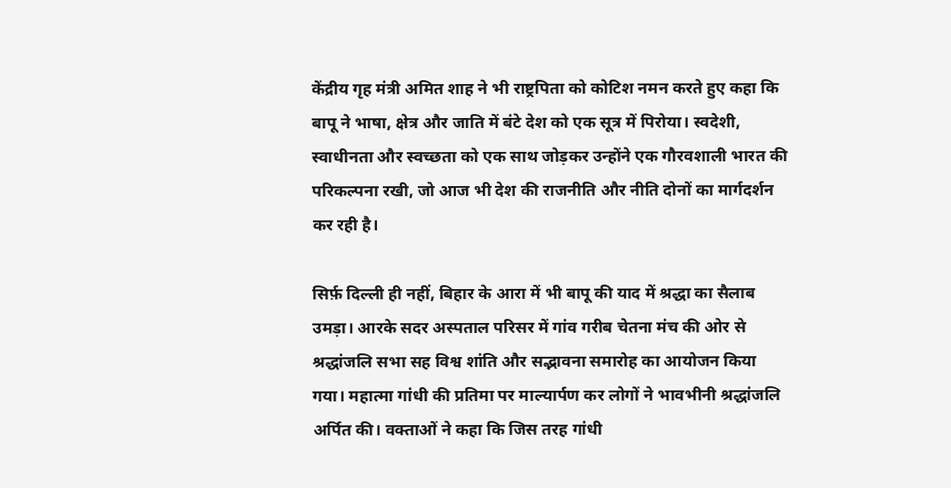केंद्रीय गृह मंत्री अमित शाह ने भी राष्ट्रपिता को कोटिश नमन करते हुए कहा कि बापू ने भाषा, क्षेत्र और जाति में बंटे देश को एक सूत्र में पिरोया। स्वदेशी, स्वाधीनता और स्वच्छता को एक साथ जोड़कर उन्होंने एक गौरवशाली भारत की परिकल्पना रखी, जो आज भी देश की राजनीति और नीति दोनों का मार्गदर्शन कर रही है।

सिर्फ़ दिल्ली ही नहीं, बिहार के आरा में भी बापू की याद में श्रद्धा का सैलाब उमड़ा। आरके सदर अस्पताल परिसर में गांव गरीब चेतना मंच की ओर से श्रद्धांजलि सभा सह विश्व शांति और सद्भावना समारोह का आयोजन किया गया। महात्मा गांधी की प्रतिमा पर माल्यार्पण कर लोगों ने भावभीनी श्रद्धांजलि अर्पित की। वक्ताओं ने कहा कि जिस तरह गांधी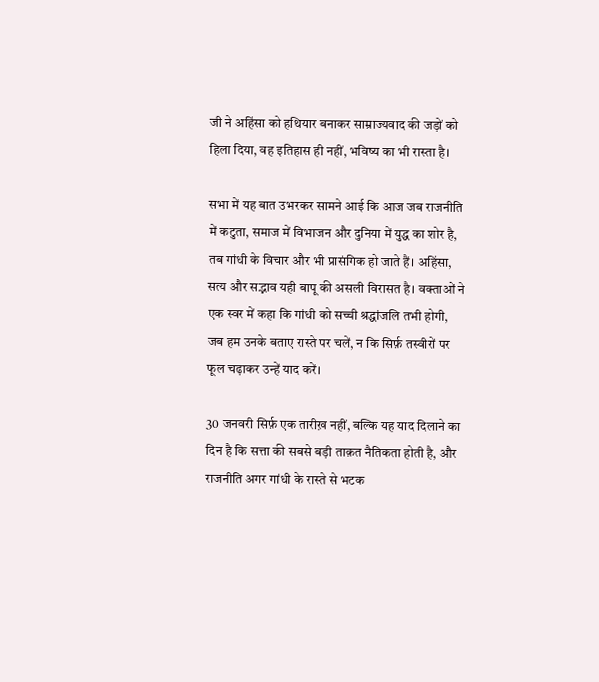जी ने अहिंसा को हथियार बनाकर साम्राज्यवाद की जड़ों को हिला दिया, वह इतिहास ही नहीं, भविष्य का भी रास्ता है।

सभा में यह बात उभरकर सामने आई कि आज जब राजनीति में कटुता, समाज में विभाजन और दुनिया में युद्ध का शोर है, तब गांधी के विचार और भी प्रासंगिक हो जाते हैं। अहिंसा, सत्य और सद्भाव यही बापू की असली विरासत है। वक्ताओं ने एक स्वर में कहा कि गांधी को सच्ची श्रद्धांजलि तभी होगी, जब हम उनके बताए रास्ते पर चलें, न कि सिर्फ़ तस्वीरों पर फूल चढ़ाकर उन्हें याद करें।

30 जनवरी सिर्फ़ एक तारीख़ नहीं, बल्कि यह याद दिलाने का दिन है कि सत्ता की सबसे बड़ी ताक़त नैतिकता होती है, और राजनीति अगर गांधी के रास्ते से भटक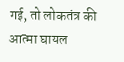गई, तो लोकतंत्र की आत्मा घायल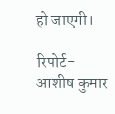हो जाएगी।

रिपोर्ट- आशीष कुमार